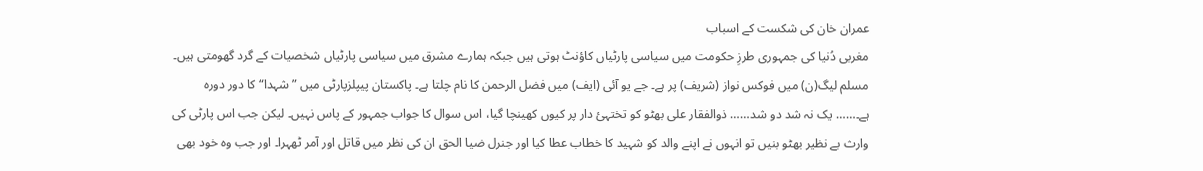عمران خان کی شکست کے اسباب
مغربی دُنیا کی جمہوری طرزِ حکومت میں سیاسی پارٹیاں کاؤنٹ ہوتی ہیں جبکہ ہمارے مشرق میں سیاسی پارٹیاں شخصیات کے گرد گھومتی ہیں۔ مسلم لیگ(ن) میں فوکس نواز (شریف) پر ہے۔ جے یو آئی (ایف) میں فضل الرحمن کا نام چلتا ہے۔ پاکستان پیپلزپارٹی میں ”شہدا“ کا دور دورہ ہے۔…… یک نہ شد دو شد…… ذوالفقار علی بھٹو کو تختہئ دار پر کیوں کھینچا گیا، اس سوال کا جواب جمہور کے پاس نہیں۔ لیکن جب اس پارٹی کی وارث بے نظیر بھٹو بنیں تو انہوں نے اپنے والد کو شہید کا خطاب عطا کیا اور جنرل ضیا الحق ان کی نظر میں قاتل اور آمر ٹھہرا۔ اور جب وہ خود بھی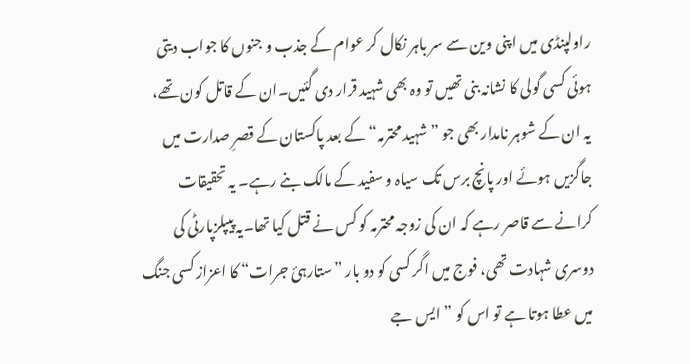راولپنڈی میں اپنی وین سے سر باہر نکال کر عوام کے جذب و جنوں کا جواب دیتی ہوئی کسی گولی کا نشانہ بنی تھیں تو وہ بھی شہید قرار دی گئیں۔ان کے قاتل کون تھے، یہ ان کے شوہر نامدار بھی جو ”شہید محترمہ“ کے بعد پاکستان کے قصرِ صدارت میں جاگزیں ہوئے اور پانچ برس تک سیاہ و سفید کے مالک بنے رہے۔ یہ تحقیقات کرانے سے قاصر رہے کہ ان کی زوجہ محترمہ کو کس نے قتل کیا تھا۔یہ پیپلزپارٹی کی دوسری شہادت تھی، فوج میں اگر کسی کو دو بار ”ستارہئ جرات“ کا اعزاز کسی جنگ میں عطا ہوتا ہے تو اس کو ”ایس جے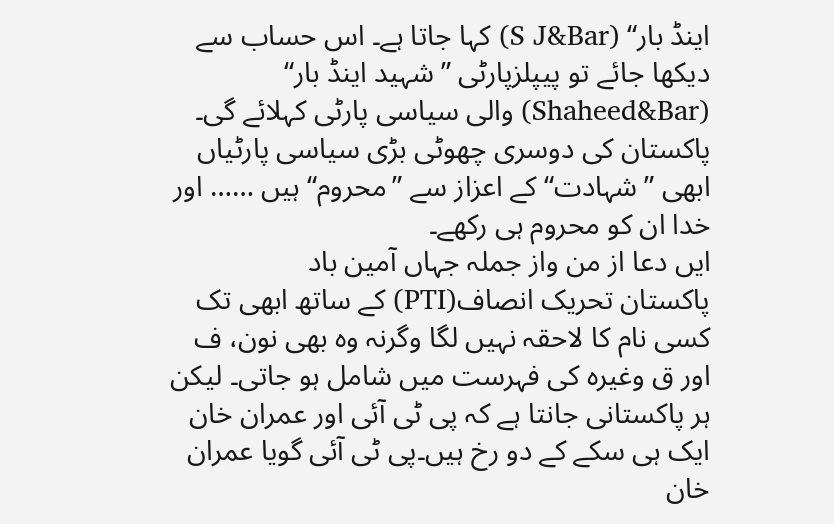اینڈ بار“ (S J&Bar) کہا جاتا ہے۔ اس حساب سے دیکھا جائے تو پیپلزپارٹی ”شہید اینڈ بار“ (Shaheed&Bar) والی سیاسی پارٹی کہلائے گی۔
پاکستان کی دوسری چھوٹی بڑی سیاسی پارٹیاں ابھی ”شہادت“ کے اعزاز سے ”محروم“ ہیں …… اور خدا ان کو محروم ہی رکھے۔
ایں دعا از من واز جملہ جہاں آمین باد
پاکستان تحریک انصاف(PTI) کے ساتھ ابھی تک کسی نام کا لاحقہ نہیں لگا وگرنہ وہ بھی نون، ف اور ق وغیرہ کی فہرست میں شامل ہو جاتی۔ لیکن ہر پاکستانی جانتا ہے کہ پی ٹی آئی اور عمران خان ایک ہی سکے کے دو رخ ہیں۔پی ٹی آئی گویا عمران خان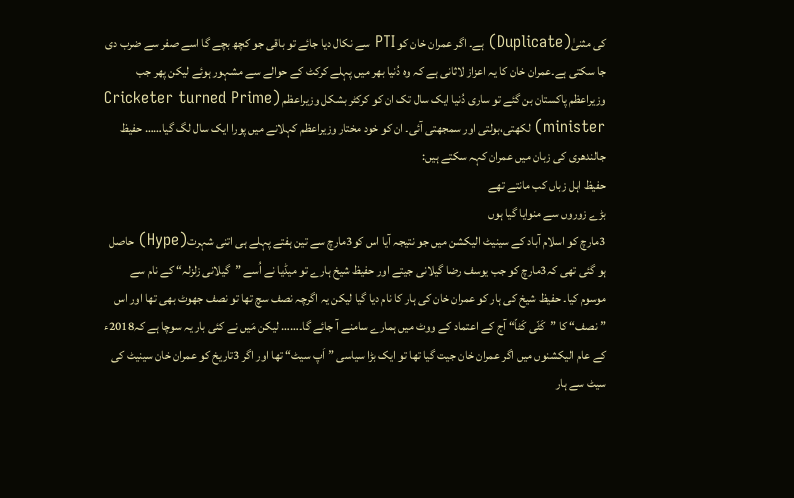کی مثنیٰ(Duplicate) ہے۔ اگر عمران خان کو PTI سے نکال دیا جائے تو باقی جو کچھ بچے گا اسے صفر سے ضرب دی جا سکتی ہے۔عمران خان کا یہ اعزاز لاثانی ہے کہ وہ دُنیا بھر میں پہلے کرکٹ کے حوالے سے مشہور ہوئے لیکن پھر جب وزیراعظم پاکستان بن گئے تو ساری دُنیا ایک سال تک ان کو کرکٹر بشکل وزیراعظم (Cricketer turned Prime minister) لکھتی،بولتی اور سمجھتی آئی۔ ان کو خود مختار وزیراعظم کہلانے میں پورا ایک سال لگ گیا…… حفیظ جالندھری کی زبان میں عمران کہہ سکتے ہیں:
حفیظ اہل زباں کب مانتے تھے
بڑے زوروں سے منوایا گیا ہوں
3مارچ کو اسلام آباد کے سینیٹ الیکشن میں جو نتیجہ آیا اس کو3مارچ سے تین ہفتے پہلے ہی اتنی شہرت(Hype) حاصل ہو گئی تھی کہ3مارچ کو جب یوسف رضا گیلانی جیتے اور حفیظ شیخ ہارے تو میڈیا نے اُسے ”گیلانی زلزلہ“ کے نام سے موسوم کیا۔ حفیظ شیخ کی ہار کو عمران خان کی ہار کا نام دیا گیا لیکن یہ اگرچہ نصف سچ تھا تو نصف جھوٹ بھی تھا اور اس ”نصف“ کا ”کَٹّی کَٹاّ“ آج کے اعتماد کے ووٹ میں ہمارے سامنے آ جائے گا۔…… لیکن مَیں نے کئی بار یہ سوچا ہے کہ2018ء کے عام الیکشنوں میں اگر عمران خان جیت گیا تھا تو ایک بڑا سیاسی ”اَپ سیٹ“ تھا اور اگر 3تاریخ کو عمران خان سینیٹ کی سیٹ سے ہار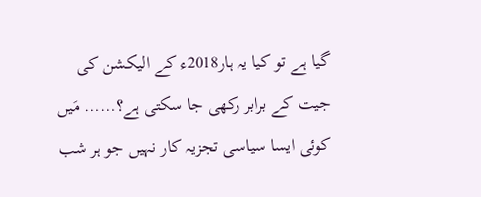گیا ہے تو کیا یہ ہار2018ء کے الیکشن کی جیت کے برابر رکھی جا سکتی ہے؟…… مَیں کوئی ایسا سیاسی تجزیہ کار نہیں جو ہر شب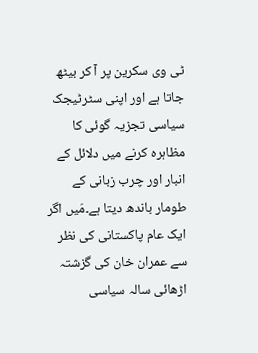ٹی وی سکرین پر آ کر بیٹھ جاتا ہے اور اپنی سٹرٹیجک سیاسی تجزیہ گوئی کا مظاہرہ کرنے میں دلائل کے انبار اور چرب زبانی کے طومار باندھ دیتا ہے۔مَیں اگر ایک عام پاکستانی کی نظر سے عمران خان کی گزشتہ اڑھائی سالہ سیاسی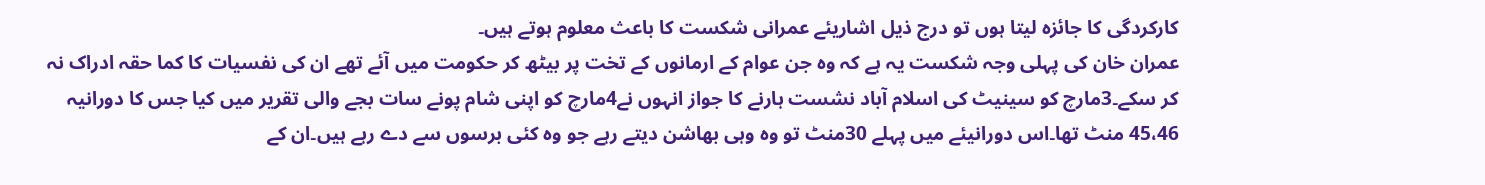کارکردگی کا جائزہ لیتا ہوں تو درج ذیل اشاریئے عمرانی شکست کا باعث معلوم ہوتے ہیں۔
عمران خان کی پہلی وجہ شکست یہ ہے کہ وہ جن عوام کے ارمانوں کے تخت پر بیٹھ کر حکومت میں آئے تھے ان کی نفسیات کا کما حقہ ادراک نہ کر سکے۔3مارچ کو سینیٹ کی اسلام آباد نشست ہارنے کا جواز انہوں نے4مارچ کو اپنی شام پونے سات بجے والی تقریر میں کیا جس کا دورانیہ 45،46 منٹ تھا۔اس دورانیئے میں پہلے 30منٹ تو وہ وہی بھاشن دیتے رہے جو وہ کئی برسوں سے دے رہے ہیں۔ان کے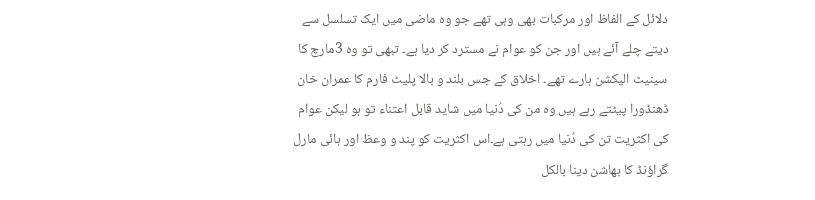دلائل کے الفاظ اور مرکبات بھی وہی تھے جو وہ ماضی میں ایک تسلسل سے دیتے چلے آئے ہیں اور جن کو عوام نے مسترد کر دیا ہے۔ تبھی تو وہ 3مارچ کا سینیٹ الیکشن ہارے تھے۔ اخلاق کے جس بلند و بالا پلیٹ فارم کا عمران خان ڈھنڈورا پیٹتے رہے ہیں وہ من کی دُنیا میں شاید قابل اعتناء تو ہو لیکن عوام کی اکثریت تن کی دُنیا میں رہتی ہے۔اس اکثریت کو پند و وعظ اور ہائی مارل گراؤنڈ کا بھاشن دینا بالکل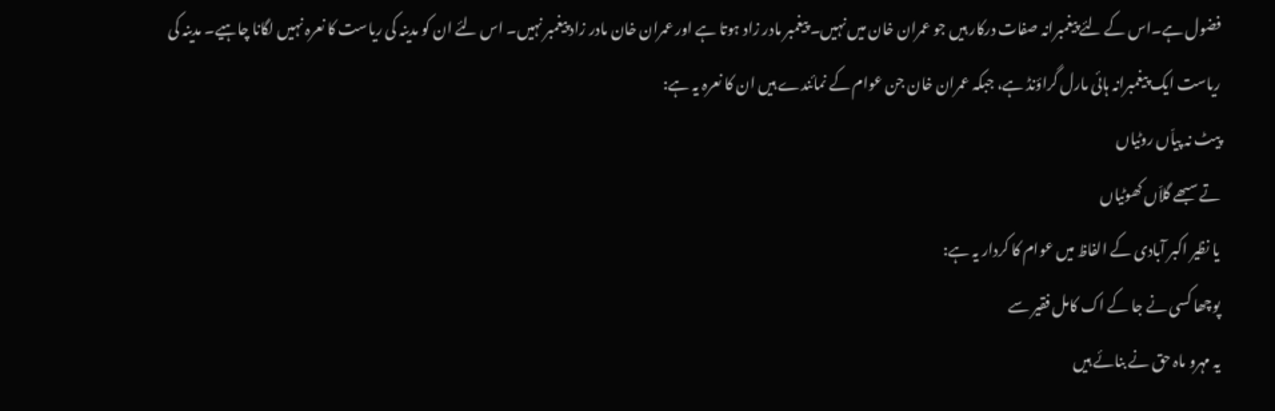فضول ہے۔اس کے لئے پیغمبرانہ صفات درکار ہیں جو عمران خان میں نہیں۔ پیغمبر مادر زاد ہوتا ہے اور عمران خان مادر زاد پیغمبر نہیں۔ اس لئے ان کو مدینہ کی ریاست کا نعرہ نہیں لگانا چاہیے۔ مدینہ کی ریاست ایک پیغمبرانہ ہائی مارل گراؤنڈ ہے، جبکہ عمران خان جن عوام کے نمائندے ہیں ان کا نعرہ یہ ہے:
پیٹ نہ پیاّں روٹیاں
تے سبھے گلاّں کھوٹیاں
یا نظیر اکبر آبادی کے الفاظ میں عوام کا کردار یہ ہے:
پوچھا کسی نے جا کے اک کامل فقیر سے
یہ مہرو ماہ حق نے بنائے ہیں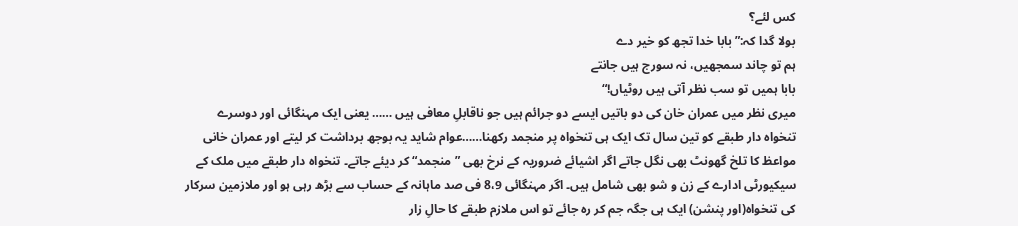کس لئے؟
بولا گدا کہ:”بابا خدا تجھ کو خیر دے
ہم تو چاند سمجھیں، نہ سورج ہیں جانتے
بابا ہمیں تو سب نظر آتی ہیں روٹیاں!“
میری نظر میں عمران خان کی دو باتیں ایسے دو جرائم ہیں جو ناقابلِ معافی ہیں …… یعنی ایک مہنگائی اور دوسرے تنخواہ دار طبقے کو تین سال تک ایک ہی تنخواہ پر منجمد رکھنا……عوام شاید یہ بوجھ برداشت کر لیتے اور عمران خانی مواعظ کا تلخ گھونٹ بھی نگل جاتے اگر اشیائے ضروریہ کے نرخ بھی ”منجمد“ کر دیئے جاتے۔ تنخواہ دار طبقے میں ملک کے سیکیورٹی ادارے کے زن و شو بھی شامل ہیں۔ اگر مہنگائی 8،9 فی صد ماہانہ کے حساب سے بڑھ رہی ہو اور ملازمین سرکار کی تنخواہ(اور پنشن) ایک ہی جگہ جم کر رہ جائے تو اس ملازم طبقے کا حالِ زار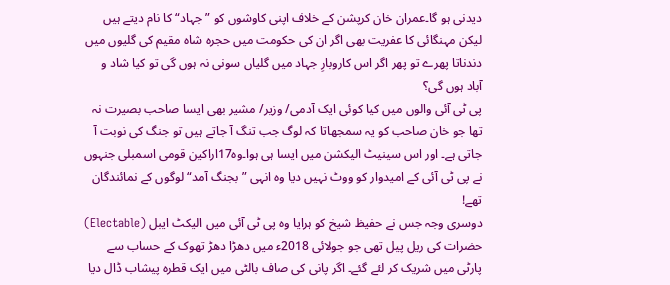دیدنی ہو گا۔عمران خان کرپشن کے خلاف اپنی کاوشوں کو ”جہاد“ کا نام دیتے ہیں لیکن مہنگائی کا عفریت بھی اگر ان کی حکومت میں حجرہ شاہ مقیم کی گلیوں میں دندناتا پھرے تو پھر اگر اس کاروبارِ جہاد میں گلیاں سونی نہ ہوں گی تو کیا شاد و آباد ہوں گی؟
پی ٹی آئی والوں میں کیا کوئی ایک آدمی/ وزیر/ مشیر بھی ایسا صاحب بصیرت نہ تھا جو خان صاحب کو یہ سمجھاتا کہ لوگ جب تنگ آ جاتے ہیں تو جنگ کی نوبت آ جاتی ہے۔ اور اس سینیٹ الیکشن میں ایسا ہی ہوا۔وہ17اراکین قومی اسمبلی جنہوں نے پی ٹی آئی کے امیدوار کو ووٹ نہیں دیا وہ انہی ”بجنگ آمد“ لوگوں کے نمائندگان تھے!
دوسری وجہ جس نے حفیظ شیخ کو ہرایا وہ پی ٹی آئی میں الیکٹ ایبل (Electable) حضرات کی ریل پیل تھی جو جولائی 2018ء میں دھڑا دھڑ تھوک کے حساب سے پارٹی میں شریک کر لئے گئے۔ اگر پانی کی صاف بالٹی میں ایک قطرہ پیشاب ڈال دیا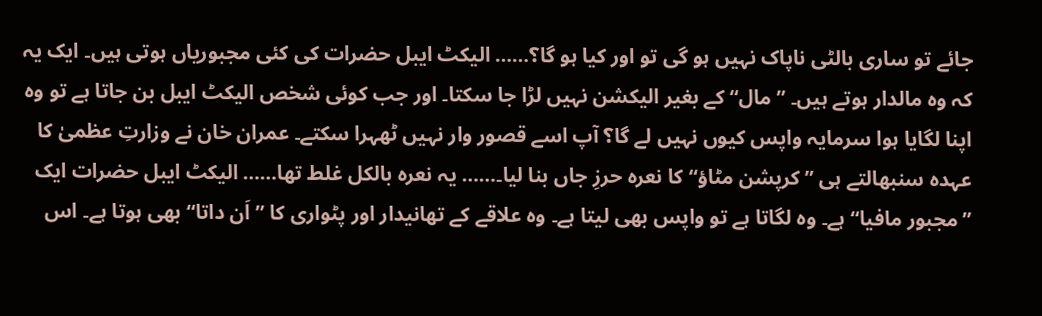جائے تو ساری بالٹی ناپاک نہیں ہو گی تو اور کیا ہو گا؟…… الیکٹ ایبل حضرات کی کئی مجبوریاں ہوتی ہیں۔ ایک یہ کہ وہ مالدار ہوتے ہیں۔ ”مال“ کے بغیر الیکشن نہیں لڑا جا سکتا۔ اور جب کوئی شخص الیکٹ ایبل بن جاتا ہے تو وہ اپنا لگایا ہوا سرمایہ واپس کیوں نہیں لے گا؟ آپ اسے قصور وار نہیں ٹھہرا سکتے۔ عمران خان نے وزارتِ عظمیٰ کا عہدہ سنبھالتے ہی ”کرپشن مٹاؤ“ کا نعرہ حرزِ جاں بنا لیا۔…… یہ نعرہ بالکل غلط تھا…… الیکٹ ایبل حضرات ایک ”مجبور مافیا“ ہے۔ وہ لگاتا ہے تو واپس بھی لیتا ہے۔ وہ علاقے کے تھانیدار اور پٹواری کا ”اَن داتا“ بھی ہوتا ہے۔ اس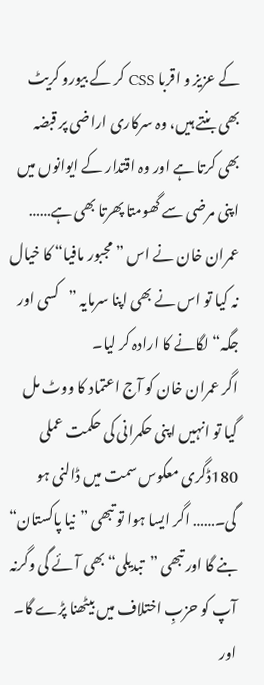کے عزیز و اقربا CSS کر کے بیورو کریٹ بھی بنتے ہیں، وہ سرکاری اراضی پر قبضہ بھی کرتا ہے اور وہ اقتدار کے ایوانوں میں اپنی مرضی سے گھومتا پھرتا بھی ہے…… عمران خان نے اس ”مجبور مافیا“ کا خیال نہ کیا تو اس نے بھی اپنا سرمایہ ”کسی اور جگہ“ لگانے کا ارادہ کر لیا۔
اگر عمران خان کو آج اعتماد کا ووٹ مل گیا تو انہیں اپنی حکمرانی کی حکمت عملی 180ڈگری معکوس سمت میں ڈالنی ہو گی۔…… اگر ایسا ہوا تو تبھی ”نیا پاکستان“ بنے گا اور تبھی ”تبدیلی“ بھی آئے گی وگرنہ آپ کو حزبِ اختلاف میں بیٹھنا پڑے گا۔ اور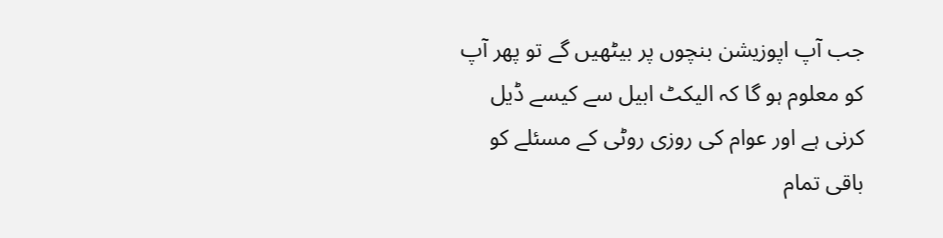جب آپ اپوزیشن بنچوں پر بیٹھیں گے تو پھر آپ کو معلوم ہو گا کہ الیکٹ ابیل سے کیسے ڈیل کرنی ہے اور عوام کی روزی روٹی کے مسئلے کو باقی تمام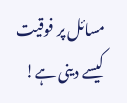مسائل پر فوقیت کیسے دینی ہے!